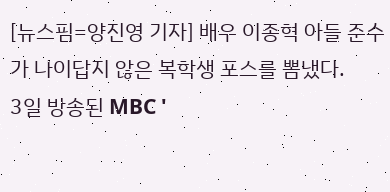[뉴스핌=양진영 기자] 배우 이종혁 아들 준수가 나이답지 않은 복학생 포스를 뽐냈다.
3일 방송된 MBC '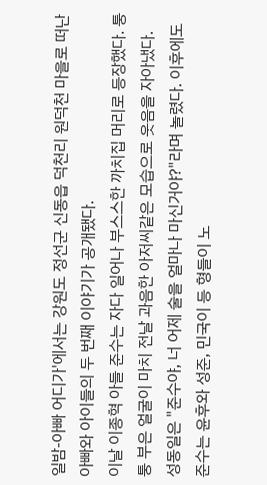일밤-아빠 어디가'에서는 강원도 정선군 신동읍 덕천리 원덕천 마을로 떠난 아빠와 아이들의 두 번째 이야기가 공개됐다.
이날 이종혁 아들 준수는 자다 일어나 부스스한 까치집 머리로 등장했다. 퉁퉁 부은 얼굴이 마치 전날 과음한 아저씨같은 모습으로 웃음을 자아냈다.
성동일은 "준수야, 너 어제 술을 얼마나 마신거야?"라며 놀렸다. 이후에도 준수는 윤후와 성준, 민국이 등 형들이 노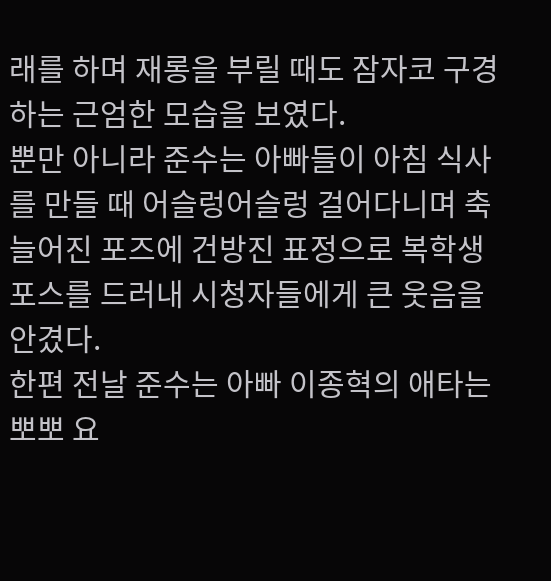래를 하며 재롱을 부릴 때도 잠자코 구경하는 근엄한 모습을 보였다.
뿐만 아니라 준수는 아빠들이 아침 식사를 만들 때 어슬렁어슬렁 걸어다니며 축 늘어진 포즈에 건방진 표정으로 복학생 포스를 드러내 시청자들에게 큰 웃음을 안겼다.
한편 전날 준수는 아빠 이종혁의 애타는 뽀뽀 요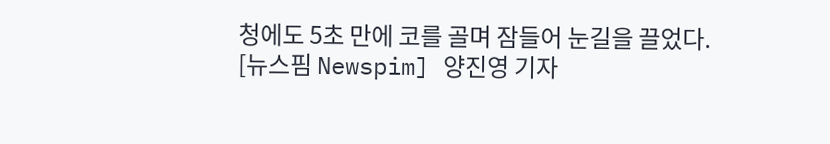청에도 5초 만에 코를 골며 잠들어 눈길을 끌었다.
[뉴스핌 Newspim] 양진영 기자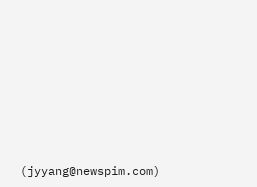(jyyang@newspim.com)